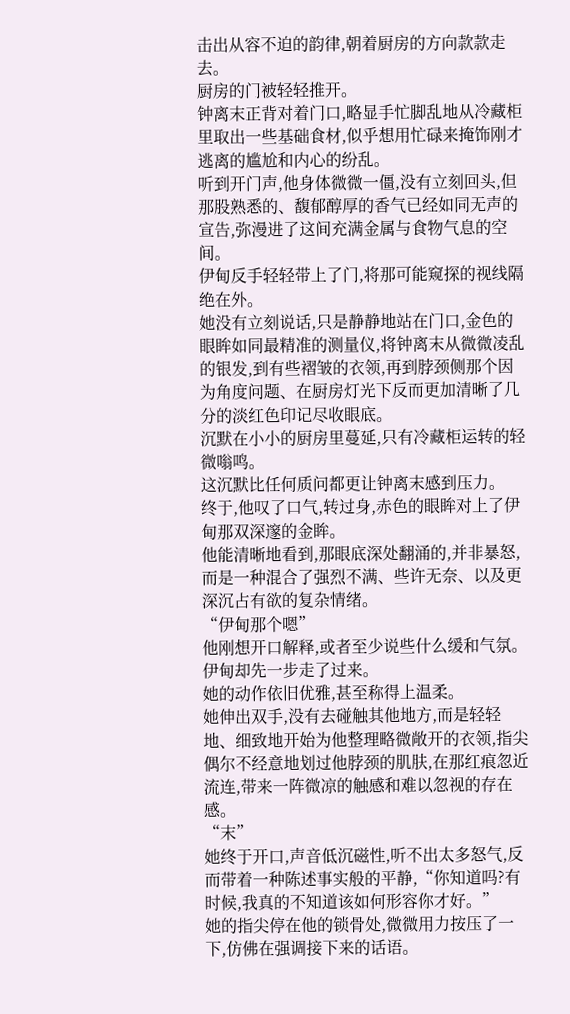击出从容不迫的韵律,朝着厨房的方向款款走去。
厨房的门被轻轻推开。
钟离末正背对着门口,略显手忙脚乱地从冷藏柜里取出一些基础食材,似乎想用忙碌来掩饰刚才逃离的尴尬和内心的纷乱。
听到开门声,他身体微微一僵,没有立刻回头,但那股熟悉的、馥郁醇厚的香气已经如同无声的宣告,弥漫进了这间充满金属与食物气息的空间。
伊甸反手轻轻带上了门,将那可能窥探的视线隔绝在外。
她没有立刻说话,只是静静地站在门口,金色的眼眸如同最精准的测量仪,将钟离末从微微凌乱的银发,到有些褶皱的衣领,再到脖颈侧那个因为角度问题、在厨房灯光下反而更加清晰了几分的淡红色印记尽收眼底。
沉默在小小的厨房里蔓延,只有冷藏柜运转的轻微嗡鸣。
这沉默比任何质问都更让钟离末感到压力。
终于,他叹了口气,转过身,赤色的眼眸对上了伊甸那双深邃的金眸。
他能清晰地看到,那眼底深处翻涌的,并非暴怒,而是一种混合了强烈不满、些许无奈、以及更深沉占有欲的复杂情绪。
“伊甸那个嗯”
他刚想开口解释,或者至少说些什么缓和气氛。
伊甸却先一步走了过来。
她的动作依旧优雅,甚至称得上温柔。
她伸出双手,没有去碰触其他地方,而是轻轻地、细致地开始为他整理略微敞开的衣领,指尖偶尔不经意地划过他脖颈的肌肤,在那红痕忽近流连,带来一阵微凉的触感和难以忽视的存在感。
“末”
她终于开口,声音低沉磁性,听不出太多怒气,反而带着一种陈述事实般的平静,“你知道吗?有时候,我真的不知道该如何形容你才好。”
她的指尖停在他的锁骨处,微微用力按压了一下,仿佛在强调接下来的话语。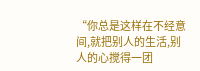“你总是这样在不经意间,就把别人的生活,别人的心搅得一团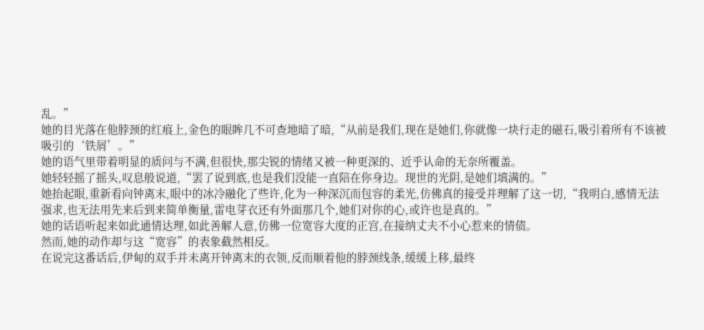乱。”
她的目光落在他脖颈的红痕上,金色的眼眸几不可查地暗了暗,“从前是我们,现在是她们,你就像一块行走的磁石,吸引着所有不该被吸引的‘铁屑’。”
她的语气里带着明显的质问与不满,但很快,那尖锐的情绪又被一种更深的、近乎认命的无奈所覆盖。
她轻轻摇了摇头,叹息般说道,“罢了说到底,也是我们没能一直陪在你身边。现世的光阴,是她们填满的。”
她抬起眼,重新看向钟离末,眼中的冰冷融化了些许,化为一种深沉而包容的柔光,仿佛真的接受并理解了这一切,“我明白,感情无法强求,也无法用先来后到来简单衡量,雷电芽衣还有外面那几个,她们对你的心,或许也是真的。”
她的话语听起来如此通情达理,如此善解人意,仿佛一位宽容大度的正宫,在接纳丈夫不小心惹来的情债。
然而,她的动作却与这“宽容”的表象截然相反。
在说完这番话后,伊甸的双手并未离开钟离末的衣领,反而顺着他的脖颈线条,缓缓上移,最终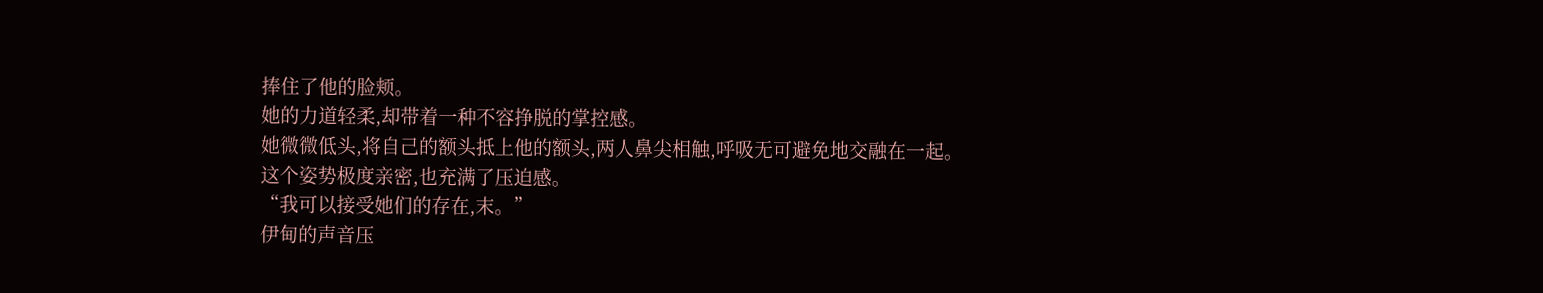捧住了他的脸颊。
她的力道轻柔,却带着一种不容挣脱的掌控感。
她微微低头,将自己的额头抵上他的额头,两人鼻尖相触,呼吸无可避免地交融在一起。
这个姿势极度亲密,也充满了压迫感。
“我可以接受她们的存在,末。”
伊甸的声音压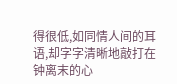得很低,如同情人间的耳语,却字字清晰地敲打在钟离末的心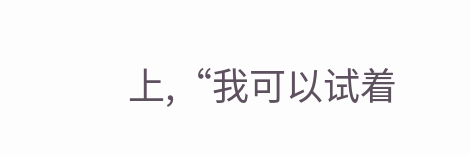上,“我可以试着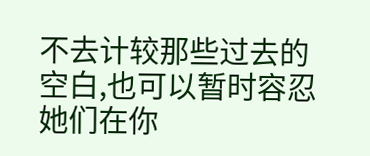不去计较那些过去的空白,也可以暂时容忍她们在你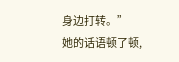身边打转。”
她的话语顿了顿,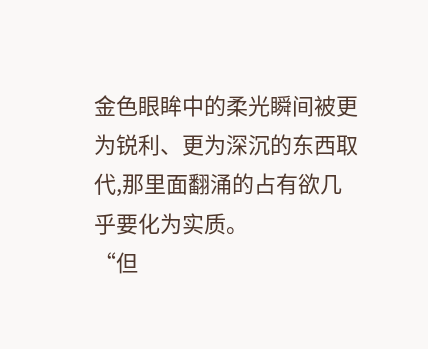金色眼眸中的柔光瞬间被更为锐利、更为深沉的东西取代,那里面翻涌的占有欲几乎要化为实质。
“但